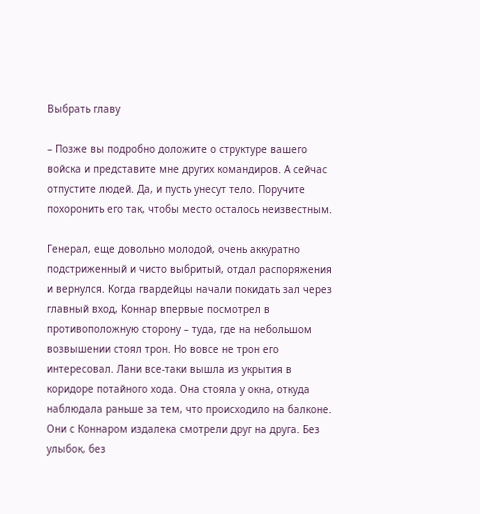Выбрать главу

– Позже вы подробно доложите о структуре вашего войска и представите мне других командиров. А сейчас отпустите людей. Да, и пусть унесут тело. Поручите похоронить его так, чтобы место осталось неизвестным.

Генерал, еще довольно молодой, очень аккуратно подстриженный и чисто выбритый, отдал распоряжения и вернулся. Когда гвардейцы начали покидать зал через главный вход, Коннар впервые посмотрел в противоположную сторону – туда, где на небольшом возвышении стоял трон. Но вовсе не трон его интересовал. Лани все-таки вышла из укрытия в коридоре потайного хода. Она стояла у окна, откуда наблюдала раньше за тем, что происходило на балконе. Они с Коннаром издалека смотрели друг на друга. Без улыбок, без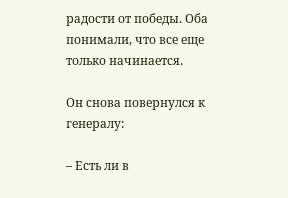радости от победы. Оба понимали, что все еще только начинается.

Он снова повернулся к генералу:

– Есть ли в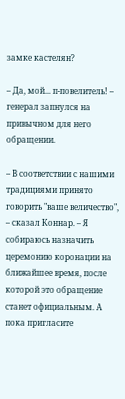замке кастелян?

– Да, мой... п-повелитель! – генерал запнулся на привычном для него обращении.

– В соответствии с нашими традициями принято говорить "ваше величество", – сказал Коннар. – Я собираюсь назначить церемонию коронации на ближайшее время, после которой это обращение станет официальным. А пока пригласите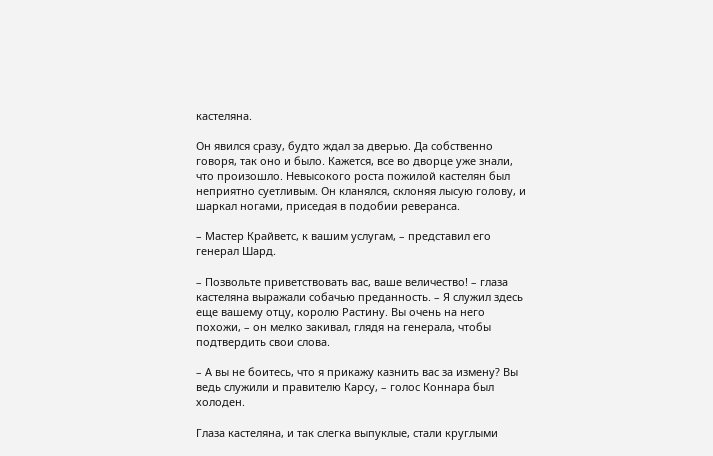кастеляна.

Он явился сразу, будто ждал за дверью. Да собственно говоря, так оно и было. Кажется, все во дворце уже знали, что произошло. Невысокого роста пожилой кастелян был неприятно суетливым. Он кланялся, склоняя лысую голову, и шаркал ногами, приседая в подобии реверанса.

– Мастер Крайветс, к вашим услугам, – представил его генерал Шард.

– Позвольте приветствовать вас, ваше величество! – глаза кастеляна выражали собачью преданность. – Я служил здесь еще вашему отцу, королю Растину. Вы очень на него похожи, – он мелко закивал, глядя на генерала, чтобы подтвердить свои слова.

– А вы не боитесь, что я прикажу казнить вас за измену? Вы ведь служили и правителю Карсу, – голос Коннара был холоден.

Глаза кастеляна, и так слегка выпуклые, стали круглыми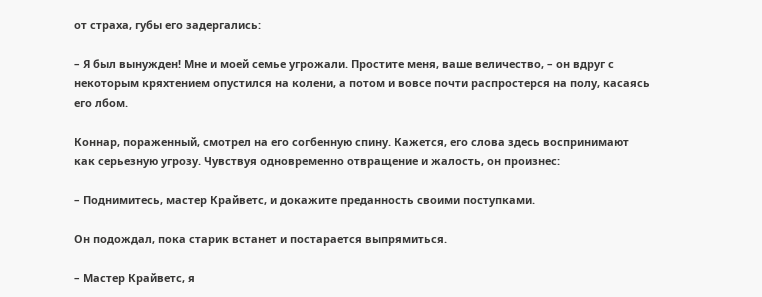от страха, губы его задергались:

– Я был вынужден! Мне и моей семье угрожали. Простите меня, ваше величество, – он вдруг с некоторым кряхтением опустился на колени, а потом и вовсе почти распростерся на полу, касаясь его лбом.

Коннар, пораженный, смотрел на его согбенную спину. Кажется, его слова здесь воспринимают как серьезную угрозу. Чувствуя одновременно отвращение и жалость, он произнес:

– Поднимитесь, мастер Крайветс, и докажите преданность своими поступками.

Он подождал, пока старик встанет и постарается выпрямиться.

– Мастер Крайветс, я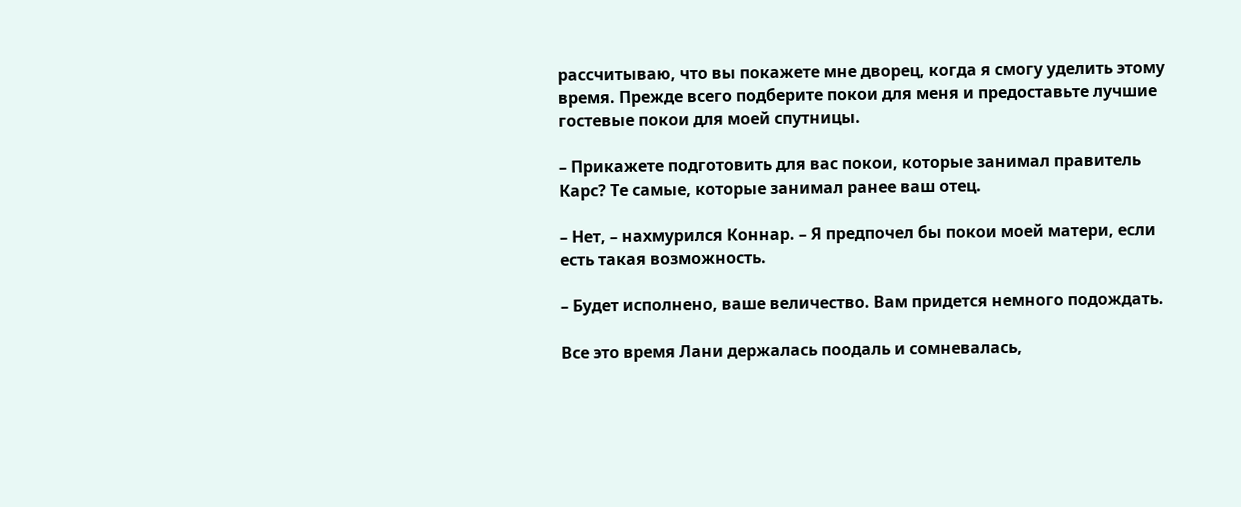рассчитываю, что вы покажете мне дворец, когда я смогу уделить этому время. Прежде всего подберите покои для меня и предоставьте лучшие гостевые покои для моей спутницы.

– Прикажете подготовить для вас покои, которые занимал правитель Карс? Те самые, которые занимал ранее ваш отец.

– Нет, – нахмурился Коннар. – Я предпочел бы покои моей матери, если есть такая возможность.

– Будет исполнено, ваше величество. Вам придется немного подождать.

Все это время Лани держалась поодаль и сомневалась,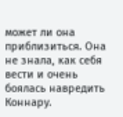может ли она приблизиться. Она не знала, как себя вести и очень боялась навредить Коннару.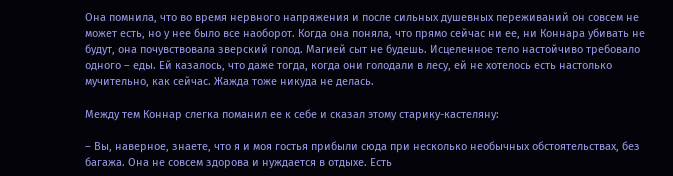Она помнила, что во время нервного напряжения и после сильных душевных переживаний он совсем не может есть, но у нее было все наоборот. Когда она поняла, что прямо сейчас ни ее, ни Коннара убивать не будут, она почувствовала зверский голод. Магией сыт не будешь. Исцеленное тело настойчиво требовало одного – еды. Ей казалось, что даже тогда, когда они голодали в лесу, ей не хотелось есть настолько мучительно, как сейчас. Жажда тоже никуда не делась.

Между тем Коннар слегка поманил ее к себе и сказал этому старику-кастеляну:

– Вы, наверное, знаете, что я и моя гостья прибыли сюда при несколько необычных обстоятельствах, без багажа. Она не совсем здорова и нуждается в отдыхе. Есть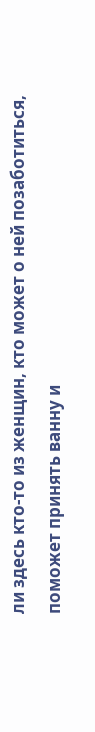ли здесь кто-то из женщин, кто может о ней позаботиться, поможет принять ванну и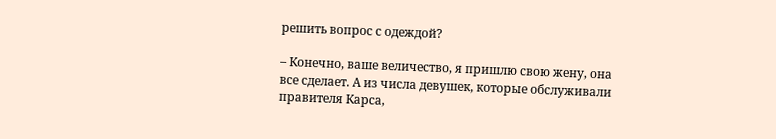решить вопрос с одеждой?

– Конечно, ваше величество, я пришлю свою жену, она все сделает. А из числа девушек, которые обслуживали правителя Карса,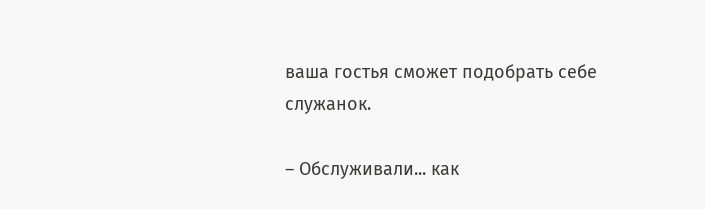ваша гостья сможет подобрать себе служанок.

– Обслуживали... как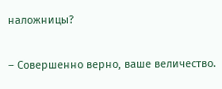наложницы?

– Совершенно верно, ваше величество.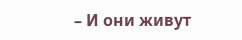– И они живут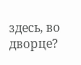здесь, во дворце?